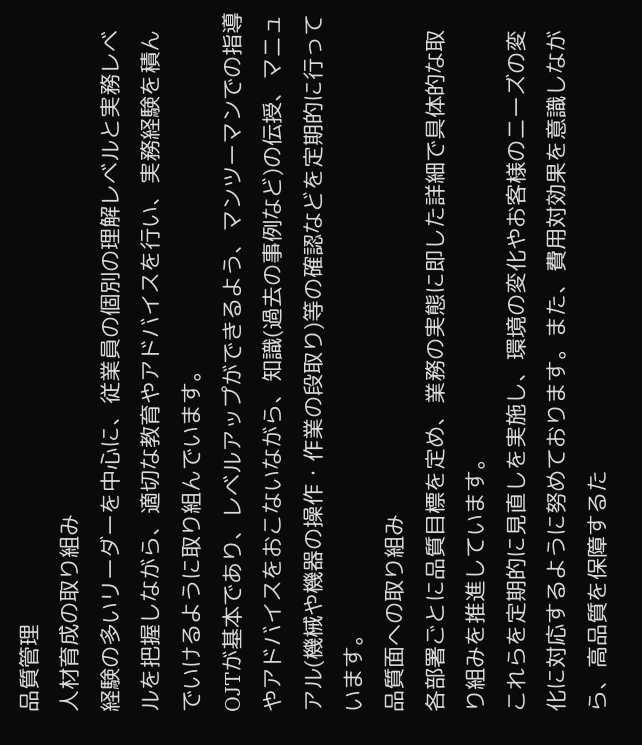品質管理
人材育成の取り組み
経験の多いリーダーを中心に、従業員の個別の理解レベルと実務レベルを把握しながら、適切な教育やアドバイスを行い、実務経験を積んでいけるように取り組んでいます。
OJTが基本であり、レベルアップができるよう、マンツーマンでの指導やアドバイスをおこないながら、知識(過去の事例など)の伝授、マニュアル(機械や機器の操作・作業の段取り)等の確認などを定期的に行っています。
品質面への取り組み
各部署ごとに品質目標を定め、業務の実態に即した詳細で具体的な取り組みを推進しています。
これらを定期的に見直しを実施し、環境の変化やお客様のニーズの変化に対応するように努めております。また、費用対効果を意識しながら、高品質を保障するた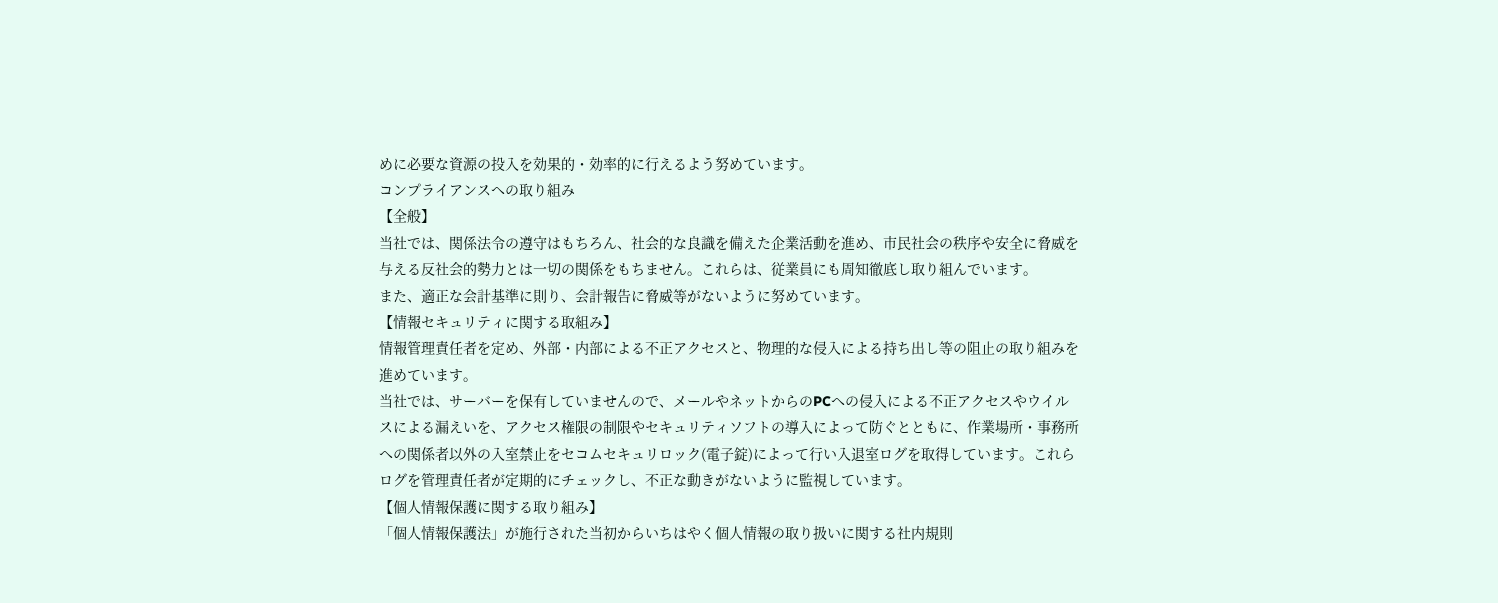めに必要な資源の投入を効果的・効率的に行えるよう努めています。
コンプライアンスへの取り組み
【全般】
当社では、関係法令の遵守はもちろん、社会的な良識を備えた企業活動を進め、市民社会の秩序や安全に脅威を与える反社会的勢力とは一切の関係をもちません。これらは、従業員にも周知徹底し取り組んでいます。
また、適正な会計基準に則り、会計報告に脅威等がないように努めています。
【情報セキュリティに関する取組み】
情報管理責任者を定め、外部・内部による不正アクセスと、物理的な侵入による持ち出し等の阻止の取り組みを進めています。
当社では、サーバーを保有していませんので、メールやネットからのPCへの侵入による不正アクセスやウイルスによる漏えいを、アクセス権限の制限やセキュリティソフトの導入によって防ぐとともに、作業場所・事務所への関係者以外の入室禁止をセコムセキュリロック(電子錠)によって行い入退室ログを取得しています。これらログを管理責任者が定期的にチェックし、不正な動きがないように監視しています。
【個人情報保護に関する取り組み】
「個人情報保護法」が施行された当初からいちはやく個人情報の取り扱いに関する社内規則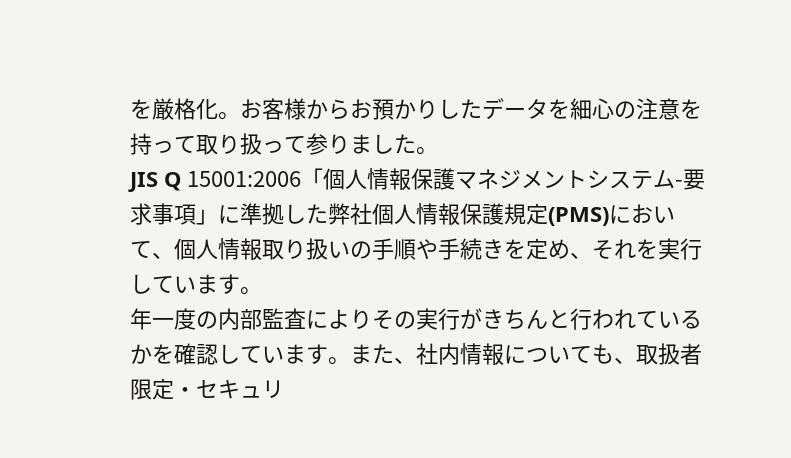を厳格化。お客様からお預かりしたデータを細心の注意を持って取り扱って参りました。
JIS Q 15001:2006「個人情報保護マネジメントシステム-要求事項」に準拠した弊社個人情報保護規定(PMS)において、個人情報取り扱いの手順や手続きを定め、それを実行しています。
年一度の内部監査によりその実行がきちんと行われているかを確認しています。また、社内情報についても、取扱者限定・セキュリ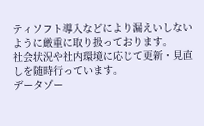ティソフト導入などにより漏えいしないように厳重に取り扱っております。
社会状況や社内環境に応じて更新・見直しを随時行っています。
データゾー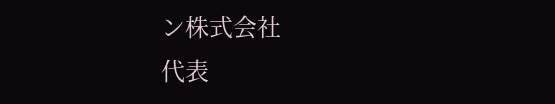ン株式会社
代表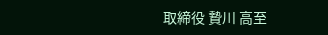取締役 贄川 高至